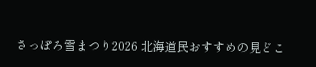さっぽろ雪まつり2026 北海道民おすすめの見どこ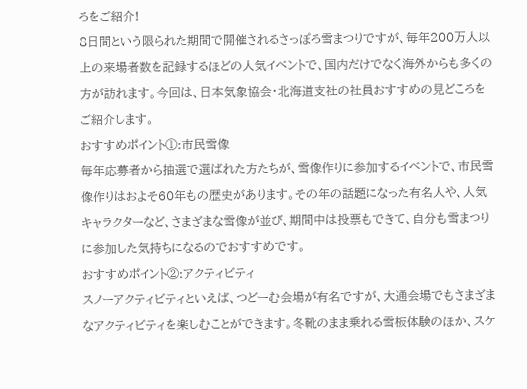ろをご紹介!
8日間という限られた期間で開催されるさっぽろ雪まつりですが、毎年200万人以上の来場者数を記録するほどの人気イベントで、国内だけでなく海外からも多くの方が訪れます。今回は、日本気象協会・北海道支社の社員おすすめの見どころをご紹介します。
おすすめポイント①:市民雪像
毎年応募者から抽選で選ばれた方たちが、雪像作りに参加するイベントで、市民雪像作りはおよそ60年もの歴史があります。その年の話題になった有名人や、人気キャラクターなど、さまざまな雪像が並び、期間中は投票もできて、自分も雪まつりに参加した気持ちになるのでおすすめです。
おすすめポイント②:アクティビティ
スノーアクティビティといえば、つどーむ会場が有名ですが、大通会場でもさまざまなアクティビティを楽しむことができます。冬靴のまま乗れる雪板体験のほか、スケ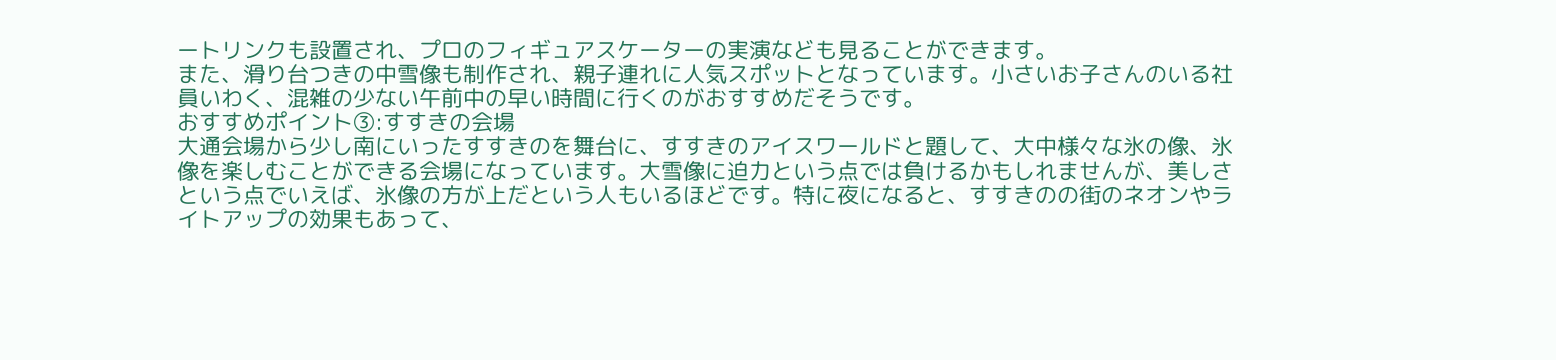ートリンクも設置され、プロのフィギュアスケーターの実演なども見ることができます。
また、滑り台つきの中雪像も制作され、親子連れに人気スポットとなっています。小さいお子さんのいる社員いわく、混雑の少ない午前中の早い時間に行くのがおすすめだそうです。
おすすめポイント③:すすきの会場
大通会場から少し南にいったすすきのを舞台に、すすきのアイスワールドと題して、大中様々な氷の像、氷像を楽しむことができる会場になっています。大雪像に迫力という点では負けるかもしれませんが、美しさという点でいえば、氷像の方が上だという人もいるほどです。特に夜になると、すすきのの街のネオンやライトアップの効果もあって、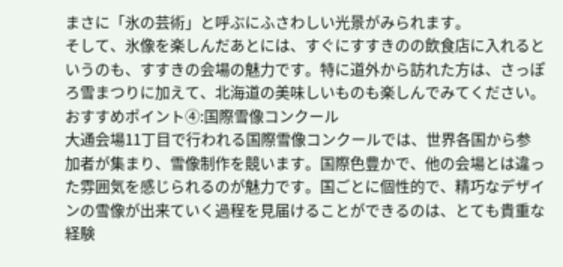まさに「氷の芸術」と呼ぶにふさわしい光景がみられます。
そして、氷像を楽しんだあとには、すぐにすすきのの飲食店に入れるというのも、すすきの会場の魅力です。特に道外から訪れた方は、さっぽろ雪まつりに加えて、北海道の美味しいものも楽しんでみてください。
おすすめポイント④:国際雪像コンクール
大通会場11丁目で行われる国際雪像コンクールでは、世界各国から参加者が集まり、雪像制作を競います。国際色豊かで、他の会場とは違った雰囲気を感じられるのが魅力です。国ごとに個性的で、精巧なデザインの雪像が出来ていく過程を見届けることができるのは、とても貴重な経験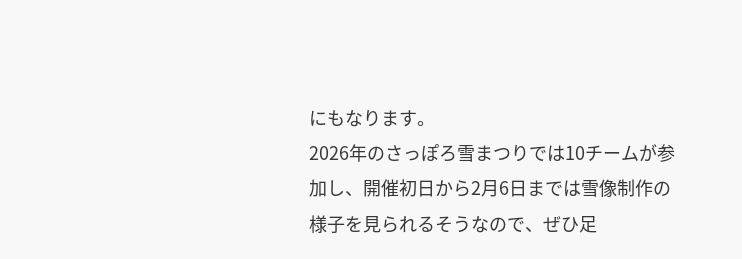にもなります。
2026年のさっぽろ雪まつりでは10チームが参加し、開催初日から2月6日までは雪像制作の様子を見られるそうなので、ぜひ足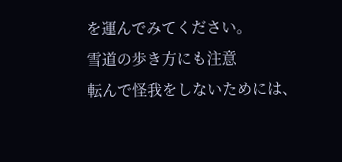を運んでみてください。
雪道の歩き方にも注意
転んで怪我をしないためには、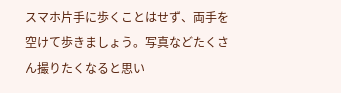スマホ片手に歩くことはせず、両手を空けて歩きましょう。写真などたくさん撮りたくなると思い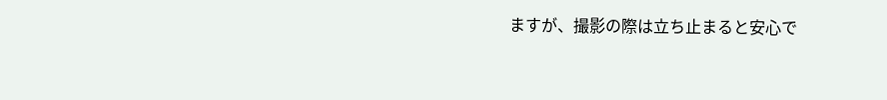ますが、撮影の際は立ち止まると安心で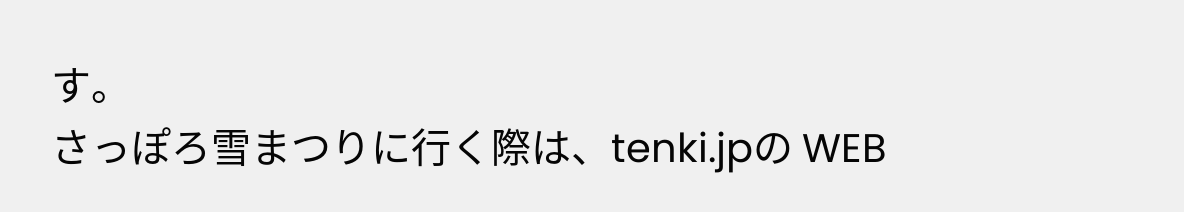す。
さっぽろ雪まつりに行く際は、tenki.jpの WEB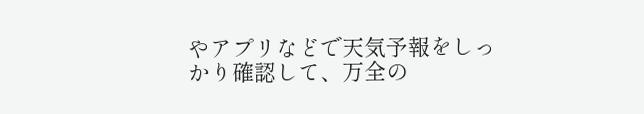やアプリなどで天気予報をしっかり確認して、万全の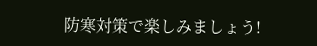防寒対策で楽しみましょう!